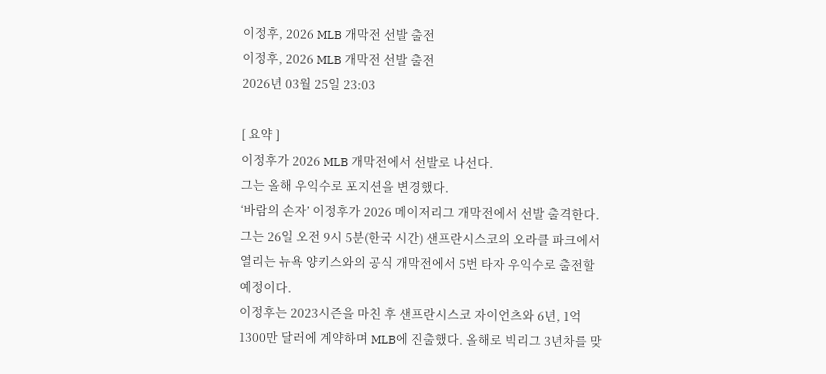이정후, 2026 MLB 개막전 선발 출전
이정후, 2026 MLB 개막전 선발 출전
2026년 03월 25일 23:03

[ 요약 ]
이정후가 2026 MLB 개막전에서 선발로 나선다.
그는 올해 우익수로 포지션을 변경했다.
‘바람의 손자’ 이정후가 2026 메이저리그 개막전에서 선발 출격한다. 그는 26일 오전 9시 5분(한국 시간) 샌프란시스코의 오라클 파크에서 열리는 뉴욕 양키스와의 공식 개막전에서 5번 타자 우익수로 출전할 예정이다.
이정후는 2023시즌을 마친 후 샌프란시스코 자이언츠와 6년, 1억1300만 달러에 계약하며 MLB에 진출했다. 올해로 빅리그 3년차를 맞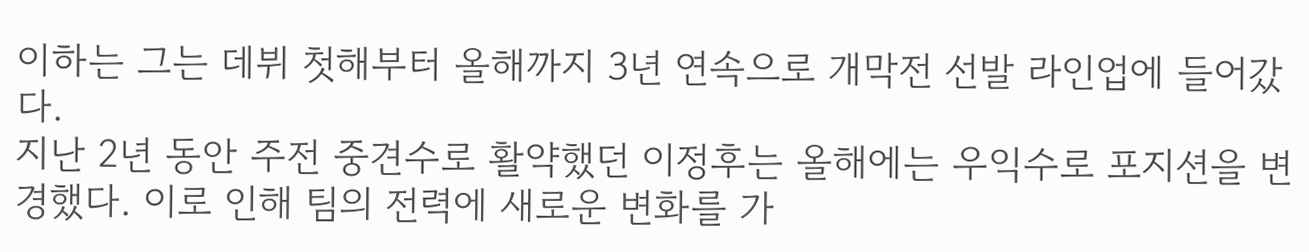이하는 그는 데뷔 첫해부터 올해까지 3년 연속으로 개막전 선발 라인업에 들어갔다.
지난 2년 동안 주전 중견수로 활약했던 이정후는 올해에는 우익수로 포지션을 변경했다. 이로 인해 팀의 전력에 새로운 변화를 가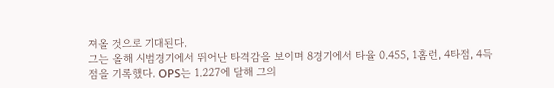져올 것으로 기대된다.
그는 올해 시범경기에서 뛰어난 타격감을 보이며 8경기에서 타율 0.455, 1홈런, 4타점, 4득점을 기록했다. OPS는 1.227에 달해 그의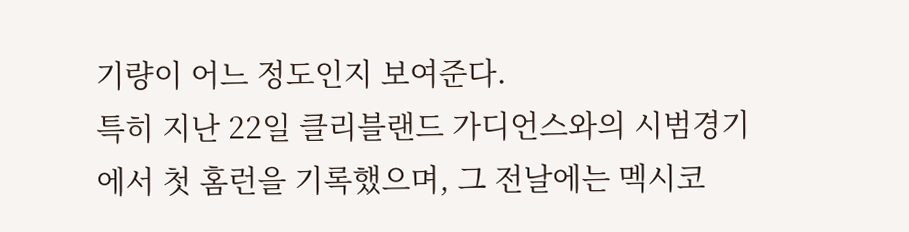기량이 어느 정도인지 보여준다.
특히 지난 22일 클리블랜드 가디언스와의 시범경기에서 첫 홈런을 기록했으며, 그 전날에는 멕시코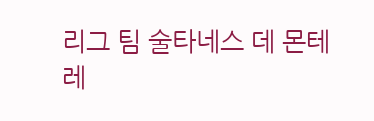리그 팀 술타네스 데 몬테레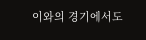이와의 경기에서도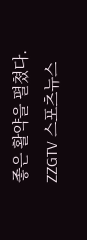좋은 활약을 펼쳤다.
ZZGTV 스포츠뉴스